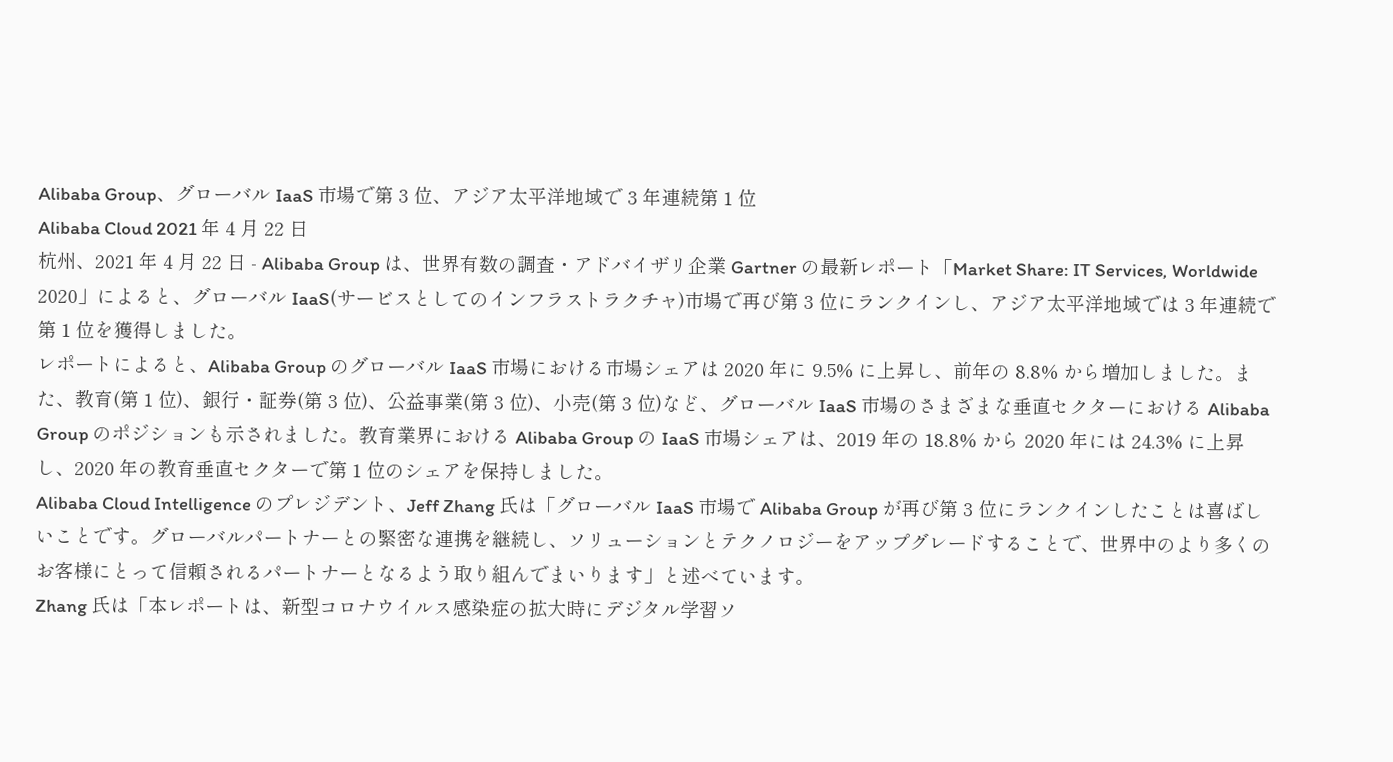Alibaba Group、グローバル IaaS 市場で第 3 位、アジア太平洋地域で 3 年連続第 1 位
Alibaba Cloud 2021 年 4 月 22 日
杭州、2021 年 4 月 22 日 - Alibaba Group は、世界有数の調査・アドバイザリ企業 Gartner の最新レポート「Market Share: IT Services, Worldwide 2020」によると、グローバル IaaS(サービスとしてのインフラストラクチャ)市場で再び第 3 位にランクインし、アジア太平洋地域では 3 年連続で第 1 位を獲得しました。
レポートによると、Alibaba Group のグローバル IaaS 市場における市場シェアは 2020 年に 9.5% に上昇し、前年の 8.8% から増加しました。また、教育(第 1 位)、銀行・証券(第 3 位)、公益事業(第 3 位)、小売(第 3 位)など、グローバル IaaS 市場のさまざまな垂直セクターにおける Alibaba Group のポジションも示されました。教育業界における Alibaba Group の IaaS 市場シェアは、2019 年の 18.8% から 2020 年には 24.3% に上昇し、2020 年の教育垂直セクターで第 1 位のシェアを保持しました。
Alibaba Cloud Intelligence のプレジデント、Jeff Zhang 氏は「グローバル IaaS 市場で Alibaba Group が再び第 3 位にランクインしたことは喜ばしいことです。グローバルパートナーとの緊密な連携を継続し、ソリューションとテクノロジーをアップグレードすることで、世界中のより多くのお客様にとって信頼されるパートナーとなるよう取り組んでまいります」と述べています。
Zhang 氏は「本レポートは、新型コロナウイルス感染症の拡大時にデジタル学習ソ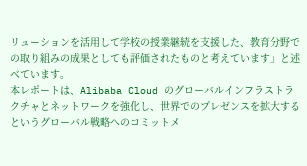リューションを活用して学校の授業継続を支援した、教育分野での取り組みの成果としても評価されたものと考えています」と述べています。
本レポートは、Alibaba Cloud のグローバルインフラストラクチャとネットワークを強化し、世界でのプレゼンスを拡大するというグローバル戦略へのコミットメ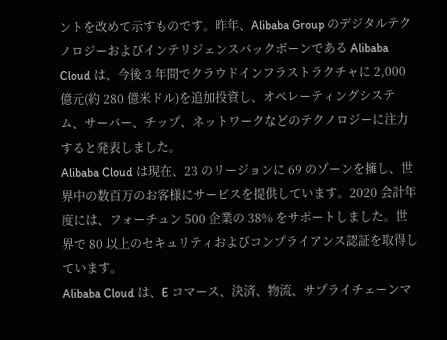ントを改めて示すものです。昨年、Alibaba Group のデジタルテクノロジーおよびインテリジェンスバックボーンである Alibaba Cloud は、今後 3 年間でクラウドインフラストラクチャに 2,000 億元(約 280 億米ドル)を追加投資し、オペレーティングシステム、サーバー、チップ、ネットワークなどのテクノロジーに注力すると発表しました。
Alibaba Cloud は現在、23 のリージョンに 69 のゾーンを擁し、世界中の数百万のお客様にサービスを提供しています。2020 会計年度には、フォーチュン 500 企業の 38% をサポートしました。世界で 80 以上のセキュリティおよびコンプライアンス認証を取得しています。
Alibaba Cloud は、E コマース、決済、物流、サプライチェーンマ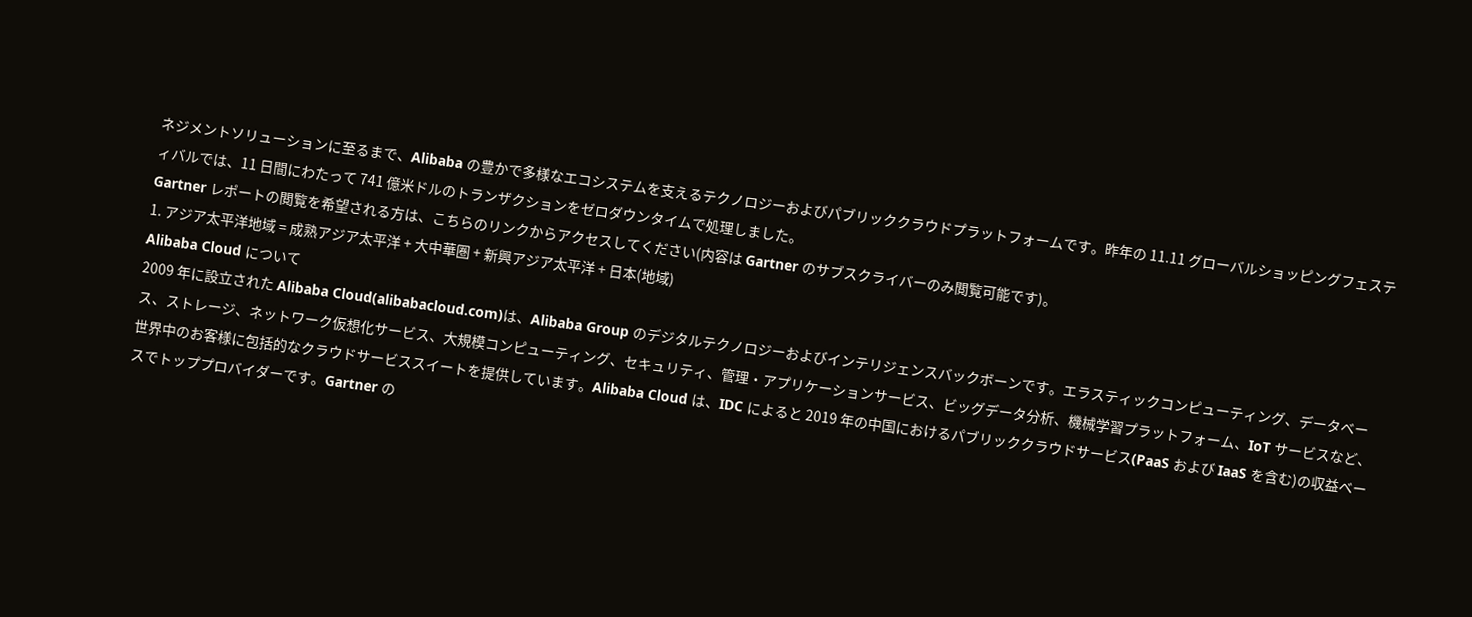ネジメントソリューションに至るまで、Alibaba の豊かで多様なエコシステムを支えるテクノロジーおよびパブリッククラウドプラットフォームです。昨年の 11.11 グローバルショッピングフェスティバルでは、11 日間にわたって 741 億米ドルのトランザクションをゼロダウンタイムで処理しました。
Gartner レポートの閲覧を希望される方は、こちらのリンクからアクセスしてください(内容は Gartner のサブスクライバーのみ閲覧可能です)。
1. アジア太平洋地域 = 成熟アジア太平洋 + 大中華圏 + 新興アジア太平洋 + 日本(地域)
Alibaba Cloud について
2009 年に設立された Alibaba Cloud(alibabacloud.com)は、Alibaba Group のデジタルテクノロジーおよびインテリジェンスバックボーンです。エラスティックコンピューティング、データベース、ストレージ、ネットワーク仮想化サービス、大規模コンピューティング、セキュリティ、管理・アプリケーションサービス、ビッグデータ分析、機械学習プラットフォーム、IoT サービスなど、世界中のお客様に包括的なクラウドサービススイートを提供しています。Alibaba Cloud は、IDC によると 2019 年の中国におけるパブリッククラウドサービス(PaaS および IaaS を含む)の収益ベースでトッププロバイダーです。Gartner の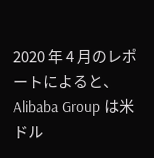2020 年 4 月のレポートによると、Alibaba Group は米ドル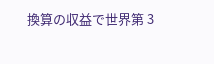換算の収益で世界第 3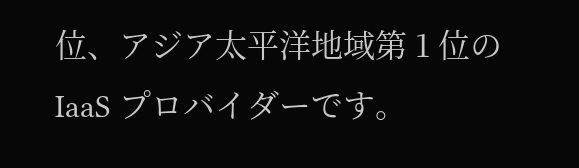位、アジア太平洋地域第 1 位の IaaS プロバイダーです。